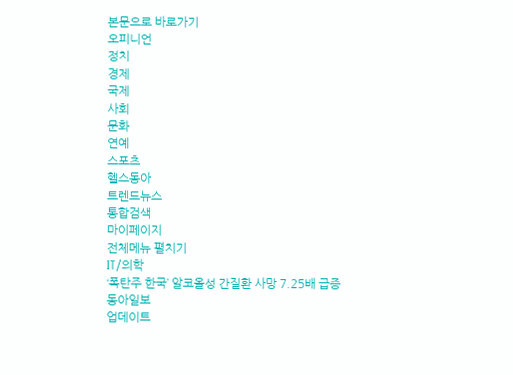본문으로 바로가기
오피니언
정치
경제
국제
사회
문화
연예
스포츠
헬스동아
트렌드뉴스
통합검색
마이페이지
전체메뉴 펼치기
IT/의학
‘폭탄주 한국’ 알코올성 간질환 사망 7.25배 급증
동아일보
업데이트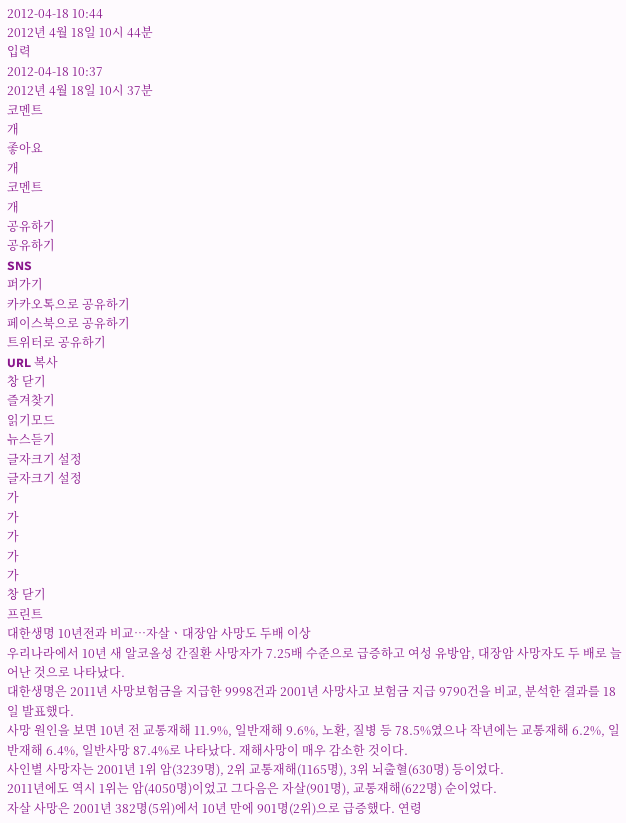2012-04-18 10:44
2012년 4월 18일 10시 44분
입력
2012-04-18 10:37
2012년 4월 18일 10시 37분
코멘트
개
좋아요
개
코멘트
개
공유하기
공유하기
SNS
퍼가기
카카오톡으로 공유하기
페이스북으로 공유하기
트위터로 공유하기
URL 복사
창 닫기
즐겨찾기
읽기모드
뉴스듣기
글자크기 설정
글자크기 설정
가
가
가
가
가
창 닫기
프린트
대한생명 10년전과 비교…자살ㆍ대장암 사망도 두배 이상
우리나라에서 10년 새 알코올성 간질환 사망자가 7.25배 수준으로 급증하고 여성 유방암, 대장암 사망자도 두 배로 늘어난 것으로 나타났다.
대한생명은 2011년 사망보험금을 지급한 9998건과 2001년 사망사고 보험금 지급 9790건을 비교, 분석한 결과를 18일 발표했다.
사망 원인을 보면 10년 전 교통재해 11.9%, 일반재해 9.6%, 노환, 질병 등 78.5%였으나 작년에는 교통재해 6.2%, 일반재해 6.4%, 일반사망 87.4%로 나타났다. 재해사망이 매우 감소한 것이다.
사인별 사망자는 2001년 1위 암(3239명), 2위 교통재해(1165명), 3위 뇌출혈(630명) 등이었다.
2011년에도 역시 1위는 암(4050명)이었고 그다음은 자살(901명), 교통재해(622명) 순이었다.
자살 사망은 2001년 382명(5위)에서 10년 만에 901명(2위)으로 급증했다. 연령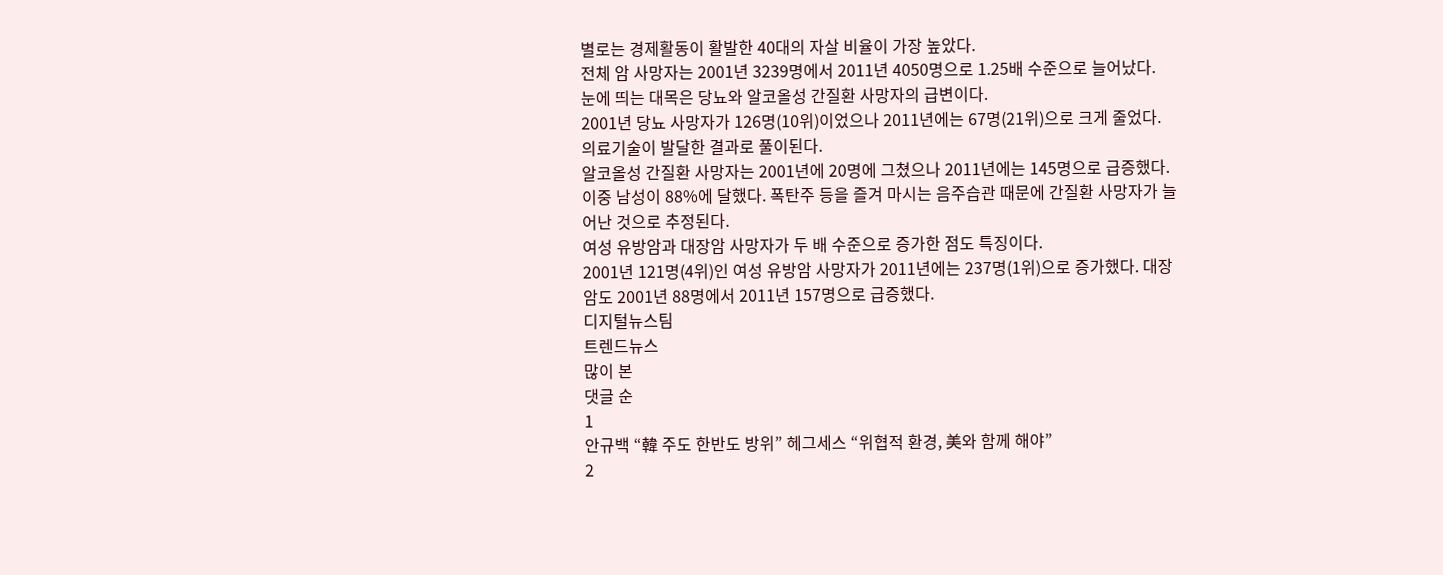별로는 경제활동이 활발한 40대의 자살 비율이 가장 높았다.
전체 암 사망자는 2001년 3239명에서 2011년 4050명으로 1.25배 수준으로 늘어났다.
눈에 띄는 대목은 당뇨와 알코올성 간질환 사망자의 급변이다.
2001년 당뇨 사망자가 126명(10위)이었으나 2011년에는 67명(21위)으로 크게 줄었다. 의료기술이 발달한 결과로 풀이된다.
알코올성 간질환 사망자는 2001년에 20명에 그쳤으나 2011년에는 145명으로 급증했다. 이중 남성이 88%에 달했다. 폭탄주 등을 즐겨 마시는 음주습관 때문에 간질환 사망자가 늘어난 것으로 추정된다.
여성 유방암과 대장암 사망자가 두 배 수준으로 증가한 점도 특징이다.
2001년 121명(4위)인 여성 유방암 사망자가 2011년에는 237명(1위)으로 증가했다. 대장암도 2001년 88명에서 2011년 157명으로 급증했다.
디지털뉴스팀
트렌드뉴스
많이 본
댓글 순
1
안규백 “韓 주도 한반도 방위” 헤그세스 “위협적 환경, 美와 함께 해야”
2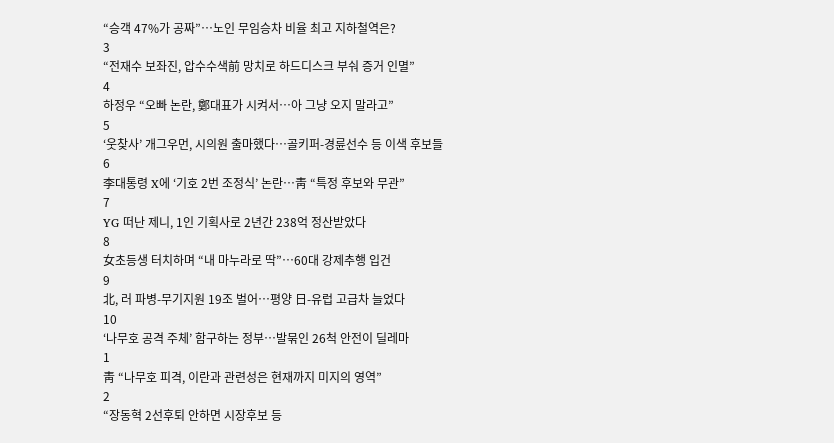“승객 47%가 공짜”…노인 무임승차 비율 최고 지하철역은?
3
“전재수 보좌진, 압수수색前 망치로 하드디스크 부숴 증거 인멸”
4
하정우 “오빠 논란, 鄭대표가 시켜서…아 그냥 오지 말라고”
5
‘웃찾사’ 개그우먼, 시의원 출마했다…골키퍼-경륜선수 등 이색 후보들
6
李대통령 X에 ‘기호 2번 조정식’ 논란…靑 “특정 후보와 무관”
7
YG 떠난 제니, 1인 기획사로 2년간 238억 정산받았다
8
女초등생 터치하며 “내 마누라로 딱”…60대 강제추행 입건
9
北, 러 파병-무기지원 19조 벌어…평양 日-유럽 고급차 늘었다
10
‘나무호 공격 주체’ 함구하는 정부…발묶인 26척 안전이 딜레마
1
靑 “나무호 피격, 이란과 관련성은 현재까지 미지의 영역”
2
“장동혁 2선후퇴 안하면 시장후보 등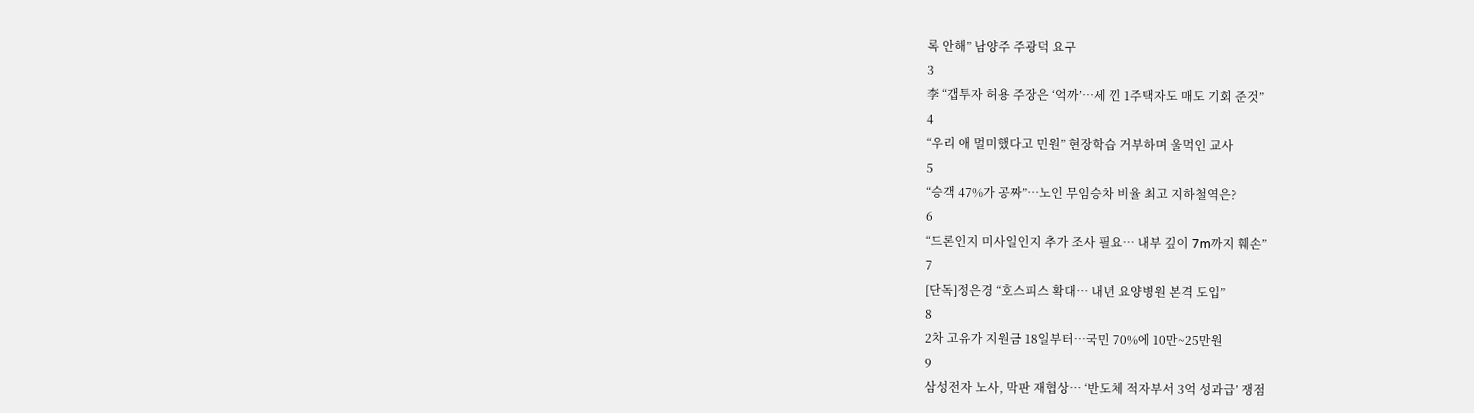록 안해” 남양주 주광덕 요구
3
李 “갭투자 허용 주장은 ‘억까’…세 낀 1주택자도 매도 기회 준것”
4
“우리 애 멀미했다고 민원” 현장학습 거부하며 울먹인 교사
5
“승객 47%가 공짜”…노인 무임승차 비율 최고 지하철역은?
6
“드론인지 미사일인지 추가 조사 필요… 내부 깊이 7m까지 훼손”
7
[단독]정은경 “호스피스 확대… 내년 요양병원 본격 도입”
8
2차 고유가 지원금 18일부터…국민 70%에 10만~25만원
9
삼성전자 노사, 막판 재협상… ‘반도체 적자부서 3억 성과급’ 쟁점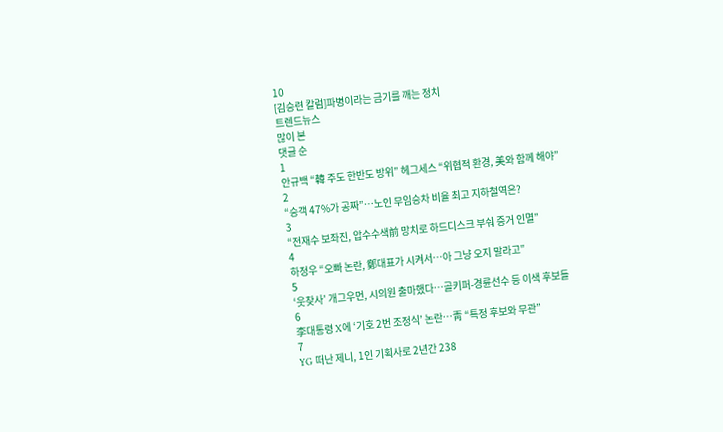10
[김승련 칼럼]파병이라는 금기를 깨는 정치
트렌드뉴스
많이 본
댓글 순
1
안규백 “韓 주도 한반도 방위” 헤그세스 “위협적 환경, 美와 함께 해야”
2
“승객 47%가 공짜”…노인 무임승차 비율 최고 지하철역은?
3
“전재수 보좌진, 압수수색前 망치로 하드디스크 부숴 증거 인멸”
4
하정우 “오빠 논란, 鄭대표가 시켜서…아 그냥 오지 말라고”
5
‘웃찾사’ 개그우먼, 시의원 출마했다…골키퍼-경륜선수 등 이색 후보들
6
李대통령 X에 ‘기호 2번 조정식’ 논란…靑 “특정 후보와 무관”
7
YG 떠난 제니, 1인 기획사로 2년간 238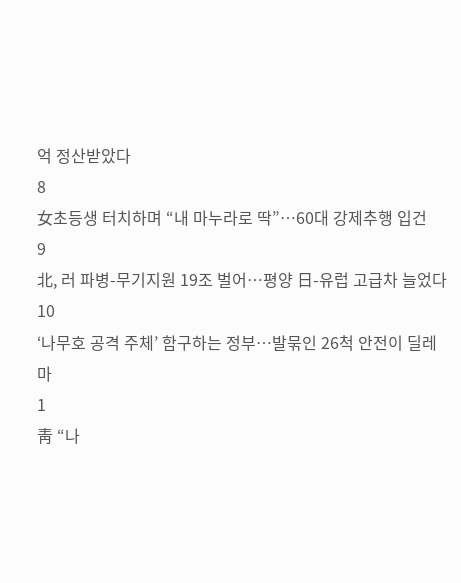억 정산받았다
8
女초등생 터치하며 “내 마누라로 딱”…60대 강제추행 입건
9
北, 러 파병-무기지원 19조 벌어…평양 日-유럽 고급차 늘었다
10
‘나무호 공격 주체’ 함구하는 정부…발묶인 26척 안전이 딜레마
1
靑 “나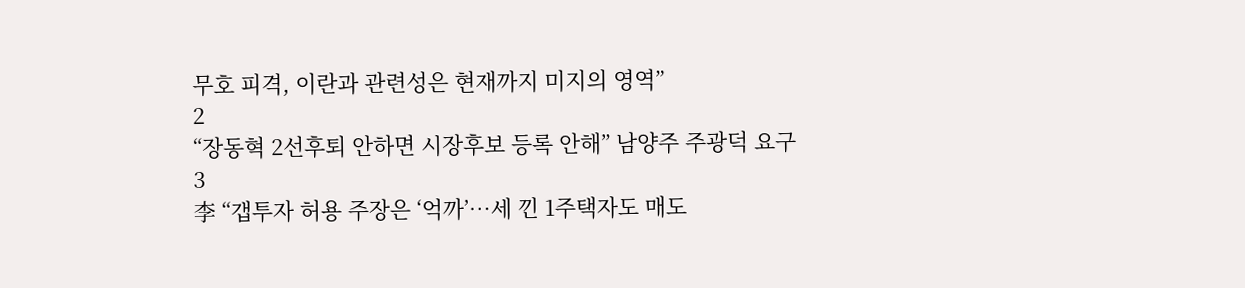무호 피격, 이란과 관련성은 현재까지 미지의 영역”
2
“장동혁 2선후퇴 안하면 시장후보 등록 안해” 남양주 주광덕 요구
3
李 “갭투자 허용 주장은 ‘억까’…세 낀 1주택자도 매도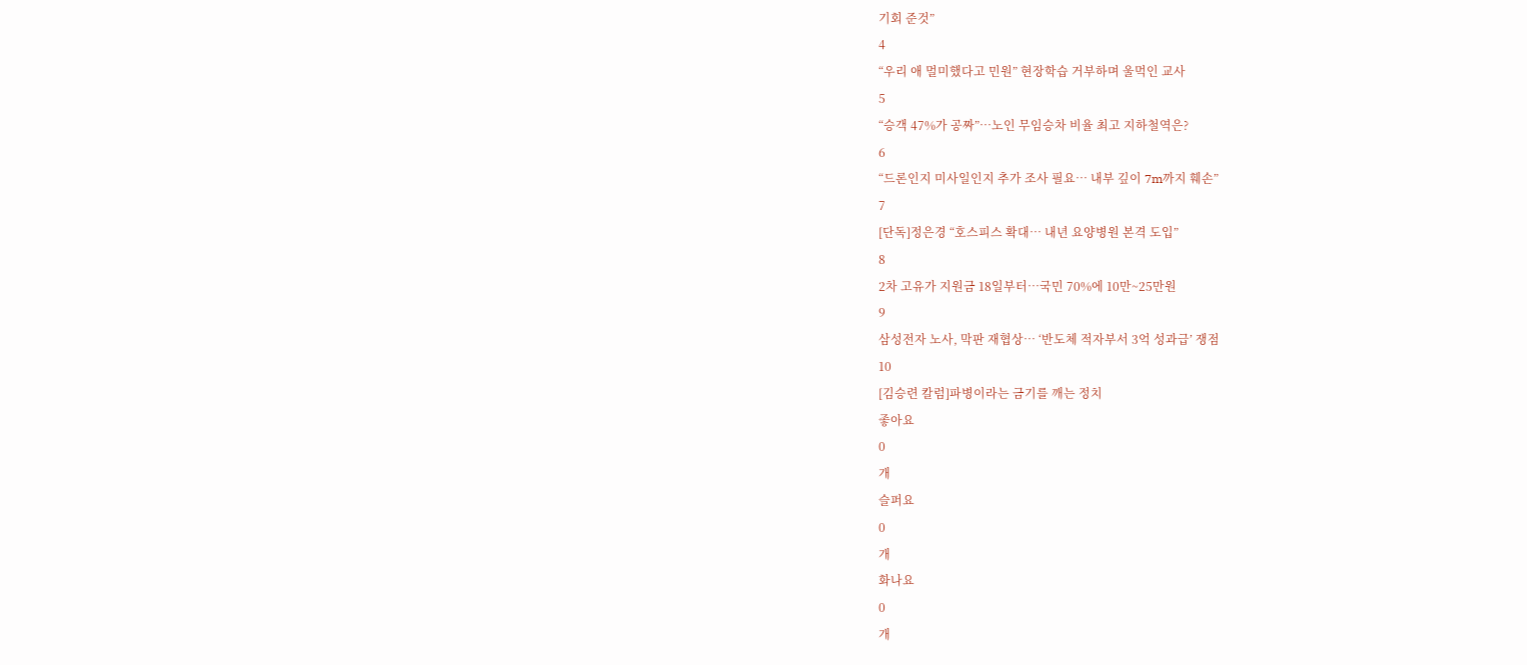기회 준것”
4
“우리 애 멀미했다고 민원” 현장학습 거부하며 울먹인 교사
5
“승객 47%가 공짜”…노인 무임승차 비율 최고 지하철역은?
6
“드론인지 미사일인지 추가 조사 필요… 내부 깊이 7m까지 훼손”
7
[단독]정은경 “호스피스 확대… 내년 요양병원 본격 도입”
8
2차 고유가 지원금 18일부터…국민 70%에 10만~25만원
9
삼성전자 노사, 막판 재협상… ‘반도체 적자부서 3억 성과급’ 쟁점
10
[김승련 칼럼]파병이라는 금기를 깨는 정치
좋아요
0
개
슬퍼요
0
개
화나요
0
개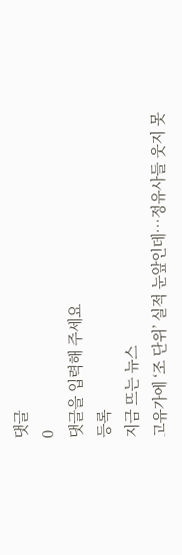댓글
0
댓글을 입력해 주세요
등록
지금 뜨는 뉴스
고유가에 ‘조 단위’ 실적 눈앞인데…정유사들 웃지 못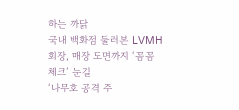하는 까닭
국내 백화점 둘러본 LVMH 회장, 매장 도면까지 ‘꼼꼼 체크’ 눈길
‘나무호 공격 주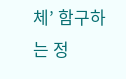체’ 함구하는 정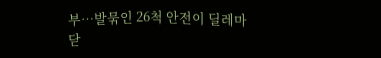부…발묶인 26척 안전이 딜레마
닫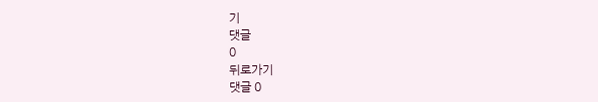기
댓글
0
뒤로가기
댓글 0